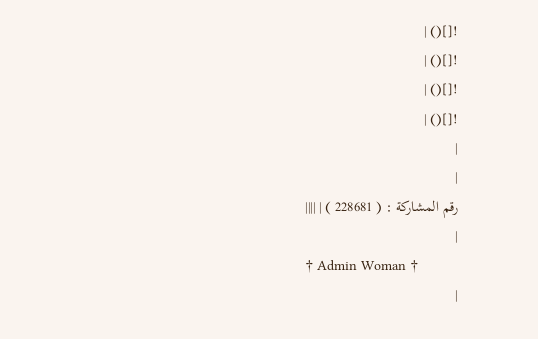![]() |
![]() |
![]() |
![]() |
|
|
رقم المشاركة : ( 228681 ) | ||||
|
† Admin Woman †
|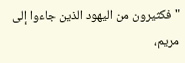"فكثيرون من اليهود الذين جاءوا إلى مريم،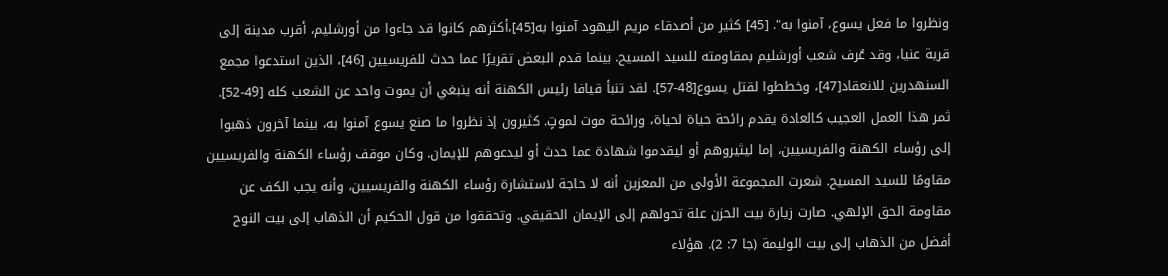ونظروا ما فعل يسوع، آمنوا به". [45] كثير من أصدقاء مريم اليهود آمنوا به[45]،أكثرهم كانوا قد جاءوا من أورشليم، أقرب مدينة إلى قرية عنيا، وقد عُرف شعب أورشليم بمقاومته للسيد المسيح. بينما قدم البعض تقريرًا عما حدث للفريسيين [46]، الذين استدعوا مجمع السنهدرين للانعقاد[47]، وخططوا لقتل يسوع[48-57]. لقد تنبأ قيافا رئيس الكهنة أنه ينبغي أن يموت واحد عن الشعب كله [49-52]. ثمر هذا العمل العجيب كالعادة يقدم رائحة حياة لحياة، ورائحة موت لموتٍ. كثيرون إذ نظروا ما صنع يسوع آمنوا به، بينما آخرون ذهبوا إلى رؤساء الكهنة والفريسيين، إما ليثيروهم أو ليقدموا شهادة عما حدث أو ليدعوهم للإيمان. وكان موقف رؤساء الكهنة والفريسيين مقاومًا للسيد المسيح. شعرت المجموعة الأولى من المعزين أنه لا حاجة لاستشارة رؤساء الكهنة والفريسيين، وأنه يجب الكف عن مقاومة الحق الإلهي. صارت زيارة بيت الحزن علة تحولهم إلى الإيمان الحقيقي. وتحققوا من قول الحكيم أن الذهاب إلى بيت النوح أفضل من الذهاب إلى بيت الوليمة (جا 7: 2). هؤلاء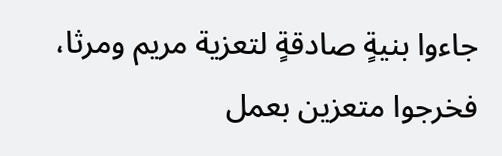جاءوا بنيةٍ صادقةٍ لتعزية مريم ومرثا، فخرجوا متعزين بعمل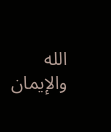الله والإيمان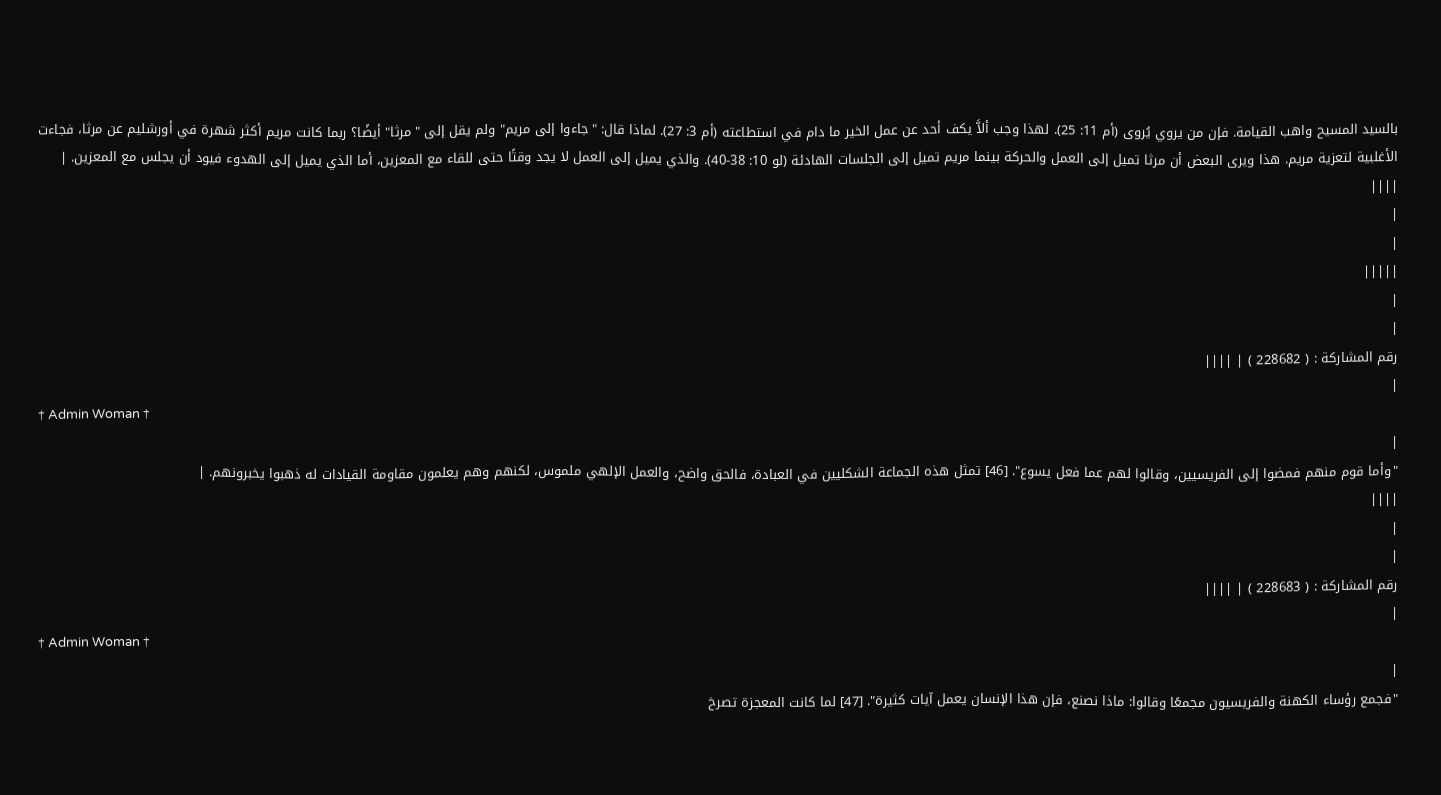بالسيد المسيح واهب القيامة. فإن من يروي يُروى (أم 11: 25). لهذا وجب ألاَّ يكف أحد عن عمل الخير ما دام في استطاعته (أم 3: 27). لماذا قال: "جاءوا إلى مريم" ولم يقل إلى "مرثا" أيضًا؟ ربما كانت مريم أكثر شهرة في أورشليم عن مرثا، فجاءت الأغلبية لتعزية مريم. هذا ويرى البعض أن مرثا تميل إلى العمل والحركة بينما مريم تميل إلى الجلسات الهادئة (لو 10: 38-40). والذي يميل إلى العمل لا يجد وقتًا حتى للقاء مع المعزين، أما الذي يميل إلى الهدوء فيود أن يجلس مع المعزين. |
||||
|
|
|||||
|
|
رقم المشاركة : ( 228682 ) | ||||
|
† Admin Woman †
|
"وأما قوم منهم فمضوا إلى الفريسيين، وقالوا لهم عما فعل يسوع". [46] تمثل هذه الجماعة الشكليين في العبادة، فالحق واضح، والعمل الإلهي ملموس، لكنهم وهم يعلمون مقاومة القيادات له ذهبوا يخبرونهم. |
||||
|
|
رقم المشاركة : ( 228683 ) | ||||
|
† Admin Woman †
|
"فجمع رؤساء الكهنة والفريسيون مجمعًا وقالوا: ماذا نصنع، فإن هذا الإنسان يعمل آيات كثيرة". [47] لما كانت المعجزة تصرخ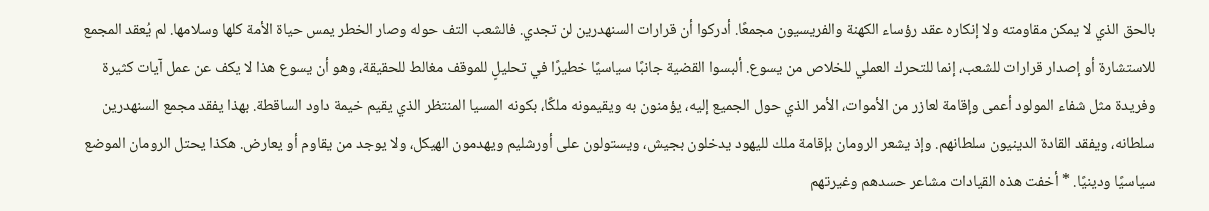بالحق الذي لا يمكن مقاومته ولا إنكاره عقد رؤساء الكهنة والفريسيون مجمعًا. أدركوا أن قرارات السنهدرين لن تجدي. فالشعب التف حوله وصار الخطر يمس حياة الأمة كلها وسلامها. لم يُعقد المجمع للاستشارة أو إصدار قرارات للشعب، إنما للتحرك العملي للخلاص من يسوع. ألبسوا القضية جانبًا سياسيًا خطيرًا في تحليلٍ للموقف مغالط للحقيقة، وهو أن يسوع هذا لا يكف عن عمل آيات كثيرة وفريدة مثل شفاء المولود أعمى وإقامة لعازر من الأموات، الأمر الذي حول الجميع إليه، يؤمنون به ويقيمونه ملكًا، بكونه المسيا المنتظر الذي يقيم خيمة داود الساقطة. بهذا يفقد مجمع السنهدرين سلطانه، ويفقد القادة الدينيون سلطانهم. وإذ يشعر الرومان بإقامة ملك لليهود يدخلون بجيش، ويستولون على أورشليم ويهدمون الهيكل، ولا يوجد من يقاوم أو يعارض. هكذا يحتل الرومان الموضع سياسيًا ودينيًا. * أخفت هذه القيادات مشاعر حسدهم وغيرتهم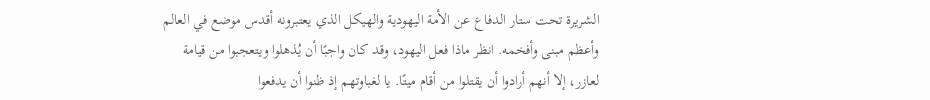الشريرة تحت ستار الدفاع عن الأمة اليهودية والهيكل الذي يعتبرونه أقدس موضع في العالم وأعظم مبنى وأفخمه. انظر ماذا فعل اليهود، وقد كان واجبًا أن يُذهلوا ويتعجبوا من قيامة لعازر، إلا أنهم أرادوا أن يقتلوا من أقام ميتًا. يا لغباوتهم إذ ظنوا أن يدفعوا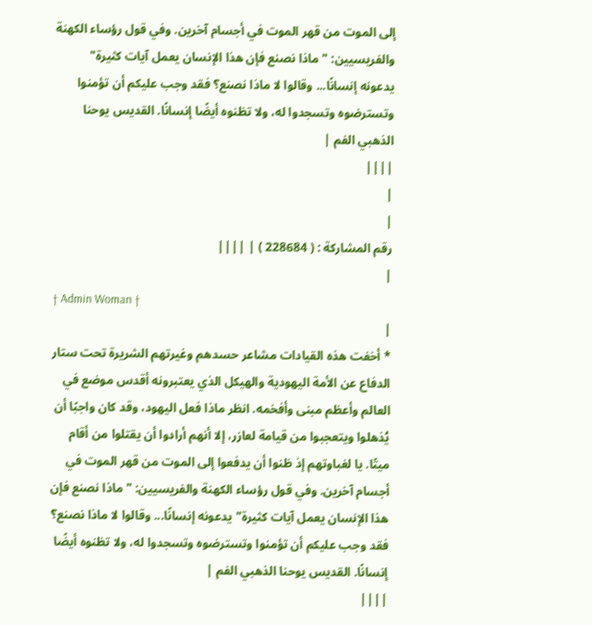إلى الموت من قهر الموت في أجسام آخرين. وفي قول رؤساء الكهنة والفريسيين: "ماذا نصنع فإن هذا الإنسان يعمل آيات كثيرة" يدعونه إنسانًا... وقالوا لا ماذا نصنع؟ فقد وجب عليكم أن تؤمنوا وتسترضوه وتسجدوا له، ولا تظنوه أيضًا إنسانًا. القديس يوحنا الذهبي الفم |
||||
|
|
رقم المشاركة : ( 228684 ) | ||||
|
† Admin Woman †
|
* أخفت هذه القيادات مشاعر حسدهم وغيرتهم الشريرة تحت ستار الدفاع عن الأمة اليهودية والهيكل الذي يعتبرونه أقدس موضع في العالم وأعظم مبنى وأفخمه. انظر ماذا فعل اليهود، وقد كان واجبًا أن يُذهلوا ويتعجبوا من قيامة لعازر، إلا أنهم أرادوا أن يقتلوا من أقام ميتًا. يا لغباوتهم إذ ظنوا أن يدفعوا إلى الموت من قهر الموت في أجسام آخرين. وفي قول رؤساء الكهنة والفريسيين: "ماذا نصنع فإن هذا الإنسان يعمل آيات كثيرة" يدعونه إنسانًا... وقالوا لا ماذا نصنع؟ فقد وجب عليكم أن تؤمنوا وتسترضوه وتسجدوا له، ولا تظنوه أيضًا إنسانًا. القديس يوحنا الذهبي الفم |
||||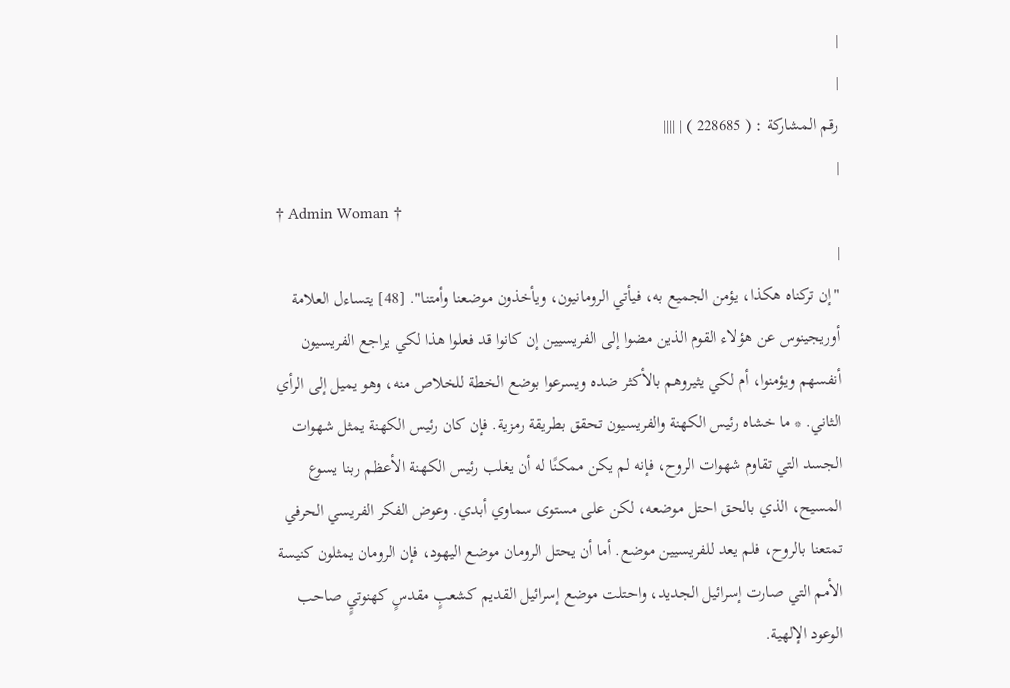|
|
رقم المشاركة : ( 228685 ) | ||||
|
† Admin Woman †
|
"إن تركناه هكذا، يؤمن الجميع به، فيأتي الرومانيون، ويأخذون موضعنا وأمتنا". [48] يتساءل العلامة أوريجينوس عن هؤلاء القوم الذين مضوا إلى الفريسيين إن كانوا قد فعلوا هذا لكي يراجع الفريسيون أنفسهم ويؤمنوا، أم لكي يثيروهم بالأكثر ضده ويسرعوا بوضع الخطة للخلاص منه، وهو يميل إلى الرأي الثاني. * ما خشاه رئيس الكهنة والفريسيون تحقق بطريقة رمزية. فإن كان رئيس الكهنة يمثل شهوات الجسد التي تقاوم شهوات الروح، فإنه لم يكن ممكنًا له أن يغلب رئيس الكهنة الأعظم ربنا يسوع المسيح، الذي بالحق احتل موضعه، لكن على مستوى سماوي أبدي. وعوض الفكر الفريسي الحرفي تمتعنا بالروح، فلم يعد للفريسيين موضع. أما أن يحتل الرومان موضع اليهود، فإن الرومان يمثلون كنيسة الأمم التي صارت إسرائيل الجديد، واحتلت موضع إسرائيل القديم كشعبٍ مقدسٍ كهنوتيٍ صاحب الوعود الإلهية.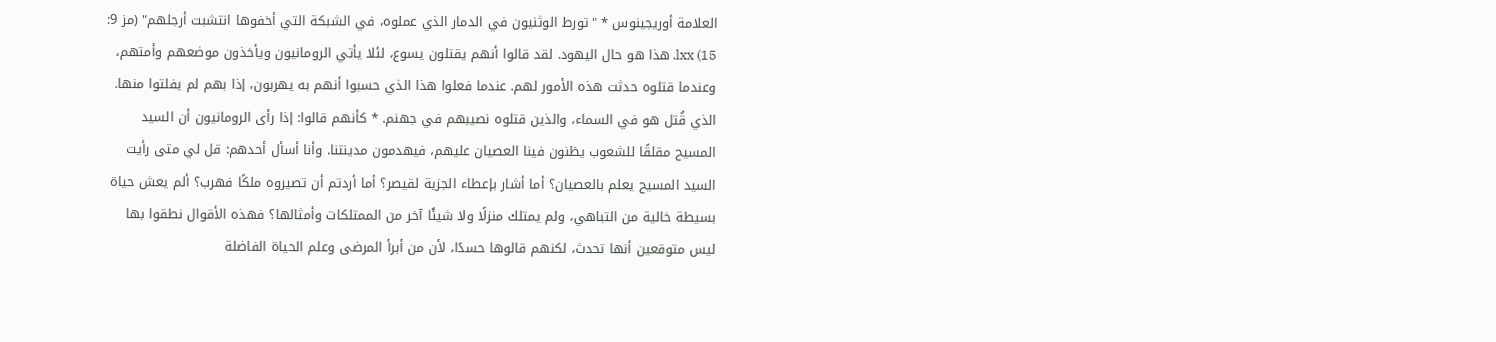العلامة أوريجينوس * "تورط الوثنيون في الدمار الذي عملوه، في الشبكة التي أخفوها انتشبت أرجلهم" (مز 9: 15) lxx. هذا هو حال اليهود. لقد قالوا أنهم يقتلون يسوع، لئلا يأتي الرومانيون ويأخذون موضعهم وأمتهم، وعندما قتلوه حدثت هذه الأمور لهم. عندما فعلوا هذا الذي حسبوا أنهم به يهربون، إذا بهم لم يفلتوا منها. الذي قُتل هو في السماء، والذين قتلوه نصيبهم في جهنم. * كأنهم قالوا: إذا رأى الرومانيون أن السيد المسيح مقلقًا للشعوب يظنون فينا العصيان عليهم، فيهدمون مدينتنا. وأنا أسأل أحدهم: قل لي متى رأيت السيد المسيح يعلم بالعصيان؟ أما أشار بإعطاء الجزية لقيصر؟ أما أردتم أن تصيروه ملكًا فهرب؟ ألم يعش حياة بسيطة خالية من التباهي، ولم يمتلك منزلًا ولا شيئًا آخر من الممتلكات وأمثالها؟ فهذه الأقوال نطقوا بها ليس متوقعين أنها تحدث، لكنهم قالوها حسدًا، لأن من أبرأ المرضى وعلم الحياة الفاضلة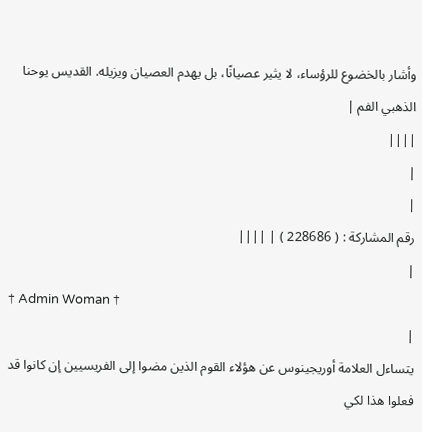وأشار بالخضوع للرؤساء، لا يثير عصيانًا، بل يهدم العصيان ويزيله. القديس يوحنا الذهبي الفم |
||||
|
|
رقم المشاركة : ( 228686 ) | ||||
|
† Admin Woman †
|
يتساءل العلامة أوريجينوس عن هؤلاء القوم الذين مضوا إلى الفريسيين إن كانوا قد فعلوا هذا لكي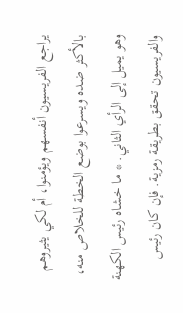يراجع الفريسيون أنفسهم ويؤمنوا، أم لكي يثيروهم بالأكثر ضده ويسرعوا بوضع الخطة للخلاص منه، وهو يميل إلى الرأي الثاني. * ما خشاه رئيس الكهنة والفريسيون تحقق بطريقة رمزية. فإن كان رئيس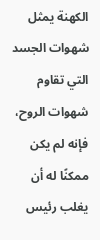الكهنة يمثل شهوات الجسد التي تقاوم شهوات الروح، فإنه لم يكن ممكنًا له أن يغلب رئيس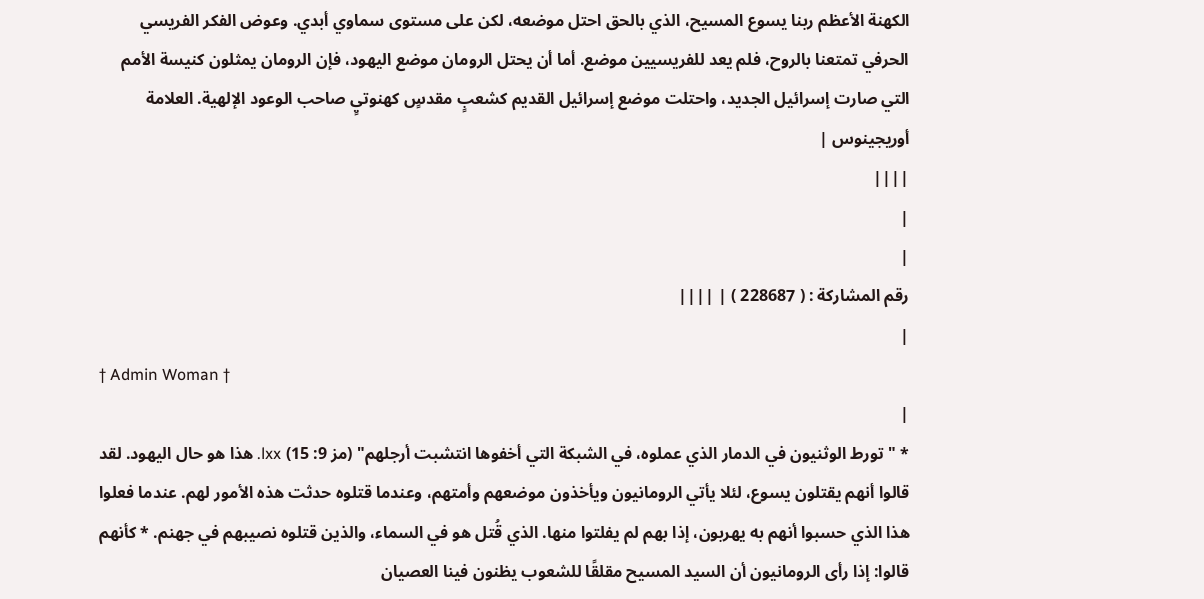الكهنة الأعظم ربنا يسوع المسيح، الذي بالحق احتل موضعه، لكن على مستوى سماوي أبدي. وعوض الفكر الفريسي الحرفي تمتعنا بالروح، فلم يعد للفريسيين موضع. أما أن يحتل الرومان موضع اليهود، فإن الرومان يمثلون كنيسة الأمم التي صارت إسرائيل الجديد، واحتلت موضع إسرائيل القديم كشعبٍ مقدسٍ كهنوتيٍ صاحب الوعود الإلهية. العلامة أوريجينوس |
||||
|
|
رقم المشاركة : ( 228687 ) | ||||
|
† Admin Woman †
|
* "تورط الوثنيون في الدمار الذي عملوه، في الشبكة التي أخفوها انتشبت أرجلهم" (مز 9: 15) lxx. هذا هو حال اليهود. لقد قالوا أنهم يقتلون يسوع، لئلا يأتي الرومانيون ويأخذون موضعهم وأمتهم، وعندما قتلوه حدثت هذه الأمور لهم. عندما فعلوا هذا الذي حسبوا أنهم به يهربون، إذا بهم لم يفلتوا منها. الذي قُتل هو في السماء، والذين قتلوه نصيبهم في جهنم. * كأنهم قالوا: إذا رأى الرومانيون أن السيد المسيح مقلقًا للشعوب يظنون فينا العصيان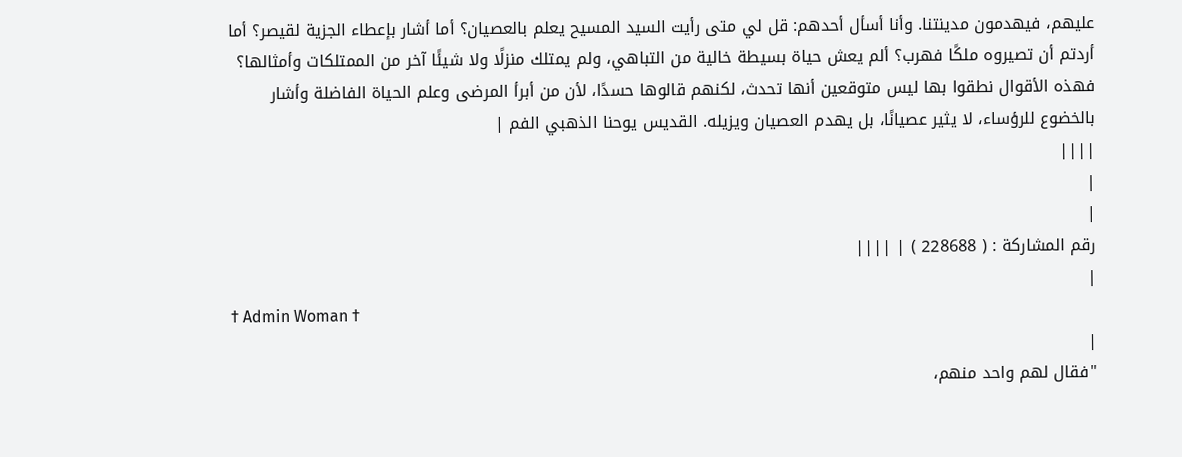عليهم، فيهدمون مدينتنا. وأنا أسأل أحدهم: قل لي متى رأيت السيد المسيح يعلم بالعصيان؟ أما أشار بإعطاء الجزية لقيصر؟ أما أردتم أن تصيروه ملكًا فهرب؟ ألم يعش حياة بسيطة خالية من التباهي، ولم يمتلك منزلًا ولا شيئًا آخر من الممتلكات وأمثالها؟ فهذه الأقوال نطقوا بها ليس متوقعين أنها تحدث، لكنهم قالوها حسدًا، لأن من أبرأ المرضى وعلم الحياة الفاضلة وأشار بالخضوع للرؤساء، لا يثير عصيانًا، بل يهدم العصيان ويزيله. القديس يوحنا الذهبي الفم |
||||
|
|
رقم المشاركة : ( 228688 ) | ||||
|
† Admin Woman †
|
"فقال لهم واحد منهم،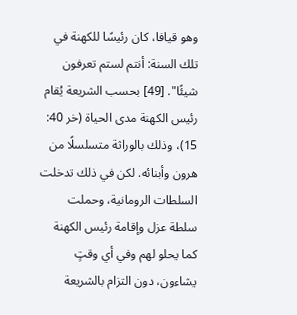وهو قيافا، كان رئيسًا للكهنة في تلك السنة: أنتم لستم تعرفون شيئًا". [49] بحسب الشريعة يُقام رئيس الكهنة مدى الحياة (خر 40: 15)، وذلك بالوراثة متسلسلًا من هرون وأبنائه. لكن في ذلك تدخلت السلطات الرومانية، وحملت سلطة عزل وإقامة رئيس الكهنة كما يحلو لهم وفي أي وقتٍ يشاءون، دون التزام بالشريعة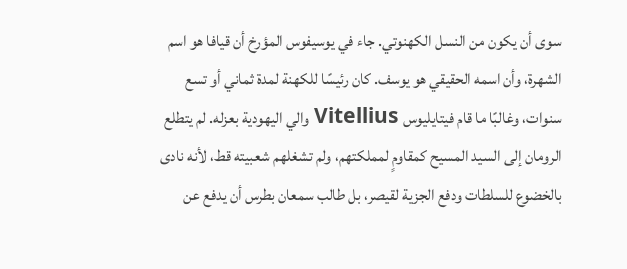سوى أن يكون من النسل الكهنوتي. جاء في يوسيفوس المؤرخ أن قيافا هو اسم الشهرة، وأن اسمه الحقيقي هو يوسف. كان رئيسًا للكهنة لمدة ثماني أو تسع سنوات، وغالبًا ما قام فيتايليوس Vitellius والي اليهودية بعزله. لم يتطلع الرومان إلى السيد المسيح كمقاومٍ لمملكتهم، ولم تشغلهم شعبيته قط، لأنه نادى بالخضوع للسلطات ودفع الجزية لقيصر، بل طالب سمعان بطرس أن يدفع عن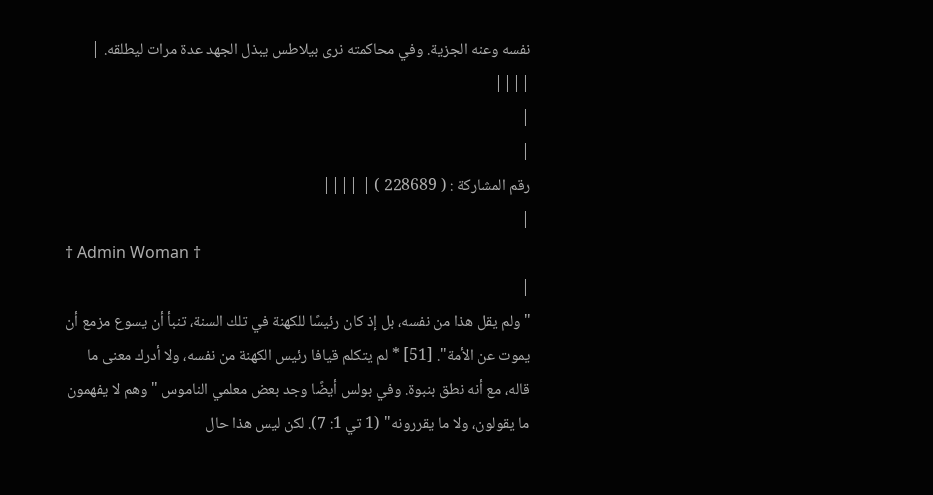نفسه وعنه الجزية. وفي محاكمته نرى بيلاطس يبذل الجهد عدة مرات ليطلقه. |
||||
|
|
رقم المشاركة : ( 228689 ) | ||||
|
† Admin Woman †
|
"ولم يقل هذا من نفسه، بل إذ كان رئيسًا للكهنة في تلك السنة، تنبأ أن يسوع مزمع أن يموت عن الأمة". [51] * لم يتكلم قيافا رئيس الكهنة من نفسه، ولا أدرك معنى ما قاله، مع أنه نطق بنبوة. وفي بولس أيضًا وجد بعض معلمي الناموس "وهم لا يفهمون ما يقولون، ولا ما يقررونه" (1 تي 1: 7). لكن ليس هذا حال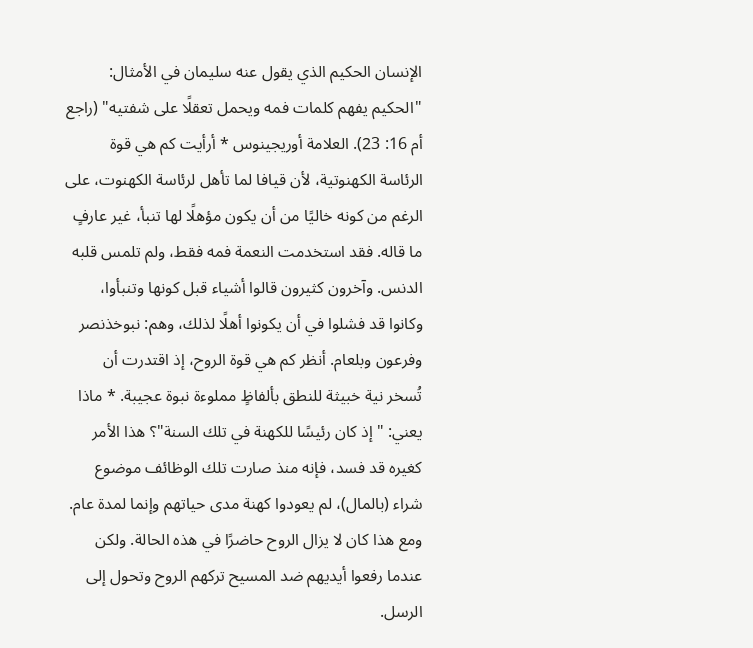الإنسان الحكيم الذي يقول عنه سليمان في الأمثال: "الحكيم يفهم كلمات فمه ويحمل تعقلًا على شفتيه" (راجع أم 16: 23). العلامة أوريجينوس * أرأيت كم هي قوة الرئاسة الكهنوتية، لأن قيافا لما تأهل لرئاسة الكهنوت، على الرغم من كونه خاليًا من أن يكون مؤهلًا لها تنبأ، غير عارفٍ ما قاله. فقد استخدمت النعمة فمه فقط، ولم تلمس قلبه الدنس. وآخرون كثيرون قالوا أشياء قبل كونها وتنبأوا، وكانوا قد فشلوا في أن يكونوا أهلًا لذلك، وهم: نبوخذنصر وفرعون وبلعام. أنظر كم هي قوة الروح، إذ اقتدرت أن تُسخر نية خبيثة للنطق بألفاظٍ مملوءة نبوة عجيبة. * ماذا يعني: "إذ كان رئيسًا للكهنة في تلك السنة"؟ هذا الأمر كغيره قد فسد، فإنه منذ صارت تلك الوظائف موضوع شراء (بالمال)، لم يعودوا كهنة مدى حياتهم وإنما لمدة عام. ومع هذا كان لا يزال الروح حاضرًا في هذه الحالة. ولكن عندما رفعوا أيديهم ضد المسيح تركهم الروح وتحول إلى الرسل.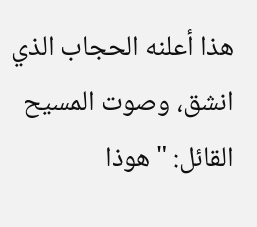هذا أعلنه الحجاب الذي انشق، وصوت المسيح القائل: "هوذا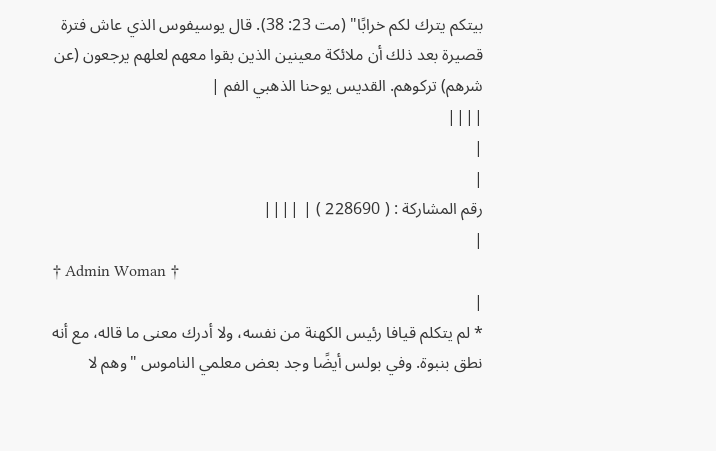بيتكم يترك لكم خرابًا" (مت 23: 38). قال يوسيفوس الذي عاش فترة قصيرة بعد ذلك أن ملائكة معينين الذين بقوا معهم لعلهم يرجعون (عن شرهم) تركوهم. القديس يوحنا الذهبي الفم |
||||
|
|
رقم المشاركة : ( 228690 ) | ||||
|
† Admin Woman †
|
* لم يتكلم قيافا رئيس الكهنة من نفسه، ولا أدرك معنى ما قاله، مع أنه نطق بنبوة. وفي بولس أيضًا وجد بعض معلمي الناموس "وهم لا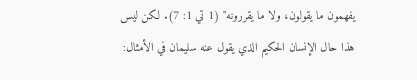يفهمون ما يقولون، ولا ما يقررونه" (1 تي 1: 7). لكن ليس هذا حال الإنسان الحكيم الذي يقول عنه سليمان في الأمثال: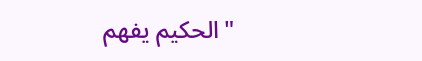"الحكيم يفهم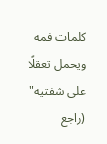كلمات فمه ويحمل تعقلًا على شفتيه" (راجع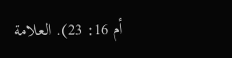أم 16: 23). العلامة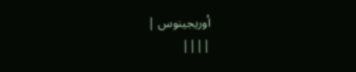أوريجينوس |
||||